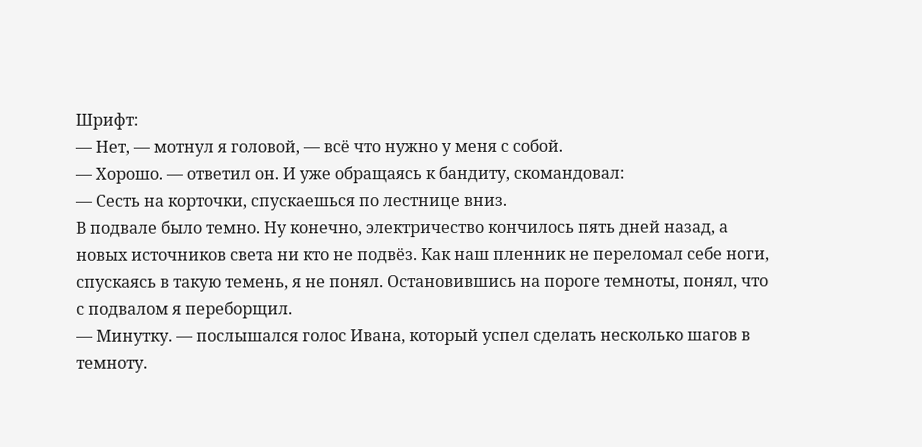Шрифт:
— Нет, — мотнул я головой, — всё что нужно у меня с собой.
— Хорошо. — ответил он. И уже обращаясь к бандиту, скомандовал:
— Сесть на корточки, спускаешься по лестнице вниз.
В подвале было темно. Ну конечно, электричество кончилось пять дней назад, а новых источников света ни кто не подвёз. Как наш пленник не переломал себе ноги, спускаясь в такую темень, я не понял. Остановившись на пороге темноты, понял, что с подвалом я переборщил.
— Минутку. — послышался голос Ивана, который успел сделать несколько шагов в темноту.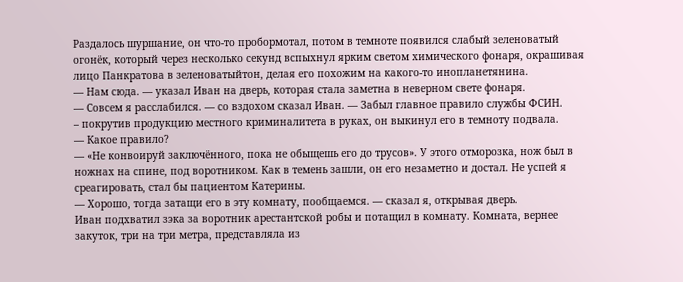Раздалось шуршание, он что-то пробормотал, потом в темноте появился слабый зеленоватый огонёк, который через несколько секунд вспыхнул ярким светом химического фонаря, окрашивая лицо Панкратова в зеленоватыйтон, делая его похожим на какого-то инопланетянина.
— Нам сюда. — указал Иван на дверь, которая стала заметна в неверном свете фонаря.
— Совсем я расслабился. — со вздохом сказал Иван. — Забыл главное правило службы ФСИН.
– покрутив продукцию местного криминалитета в руках, он выкинул его в темноту подвала.
— Какое правило?
— «Не конвоируй заключённого, пока не обыщешь его до трусов». У этого отморозка, нож был в ножнах на спине, под воротником. Как в темень зашли, он его незаметно и достал. Не успей я среагировать, стал бы пациентом Катерины.
— Хорошо, тогда затащи его в эту комнату, пообщаемся. — сказал я, открывая дверь.
Иван подхватил зэка за воротник арестантской робы и потащил в комнату. Комната, вернее закуток, три на три метра, представляла из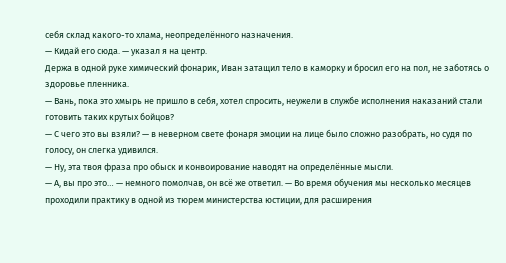себя склад какого-то хлама, неопределённого назначения.
— Кидай его сюда. — указал я на центр.
Держа в одной руке химический фонарик, Иван затащил тело в каморку и бросил его на пол, не заботясь о здоровье пленника.
— Вань, пока это хмырь не пришло в себя, хотел спросить, неужели в службе исполнения наказаний стали готовить таких крутых бойцов?
— С чего это вы взяли? — в неверном свете фонаря эмоции на лице было сложно разобрать, но судя по голосу, он слегка удивился.
— Ну, эта твоя фраза про обыск и конвоирование наводят на определённые мысли.
— А, вы про это… — немного помолчав, он всё же ответил. — Во время обучения мы несколько месяцев проходили практику в одной из тюрем министерства юстиции, для расширения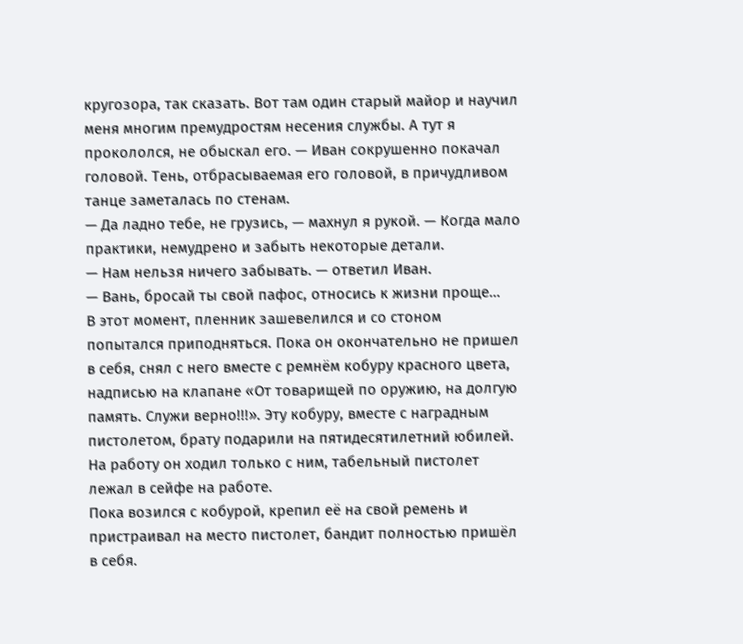кругозора, так сказать. Вот там один старый майор и научил меня многим премудростям несения службы. А тут я прокололся, не обыскал его. — Иван сокрушенно покачал головой. Тень, отбрасываемая его головой, в причудливом танце заметалась по стенам.
— Да ладно тебе, не грузись, — махнул я рукой. — Когда мало практики, немудрено и забыть некоторые детали.
— Нам нельзя ничего забывать. — ответил Иван.
— Вань, бросай ты свой пафос, относись к жизни проще…
В этот момент, пленник зашевелился и со стоном попытался приподняться. Пока он окончательно не пришел в себя, снял с него вместе с ремнём кобуру красного цвета, надписью на клапане «От товарищей по оружию, на долгую память. Служи верно!!!». Эту кобуру, вместе с наградным пистолетом, брату подарили на пятидесятилетний юбилей. На работу он ходил только с ним, табельный пистолет лежал в сейфе на работе.
Пока возился с кобурой, крепил её на свой ремень и пристраивал на место пистолет, бандит полностью пришёл в себя.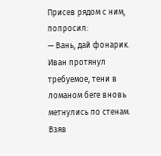Присев рядом с ним, попросил:
— Вань, дай фонарик.
Иван протянул требуемое, тени в ломаном беге вновь метнулись по стенам. Взяв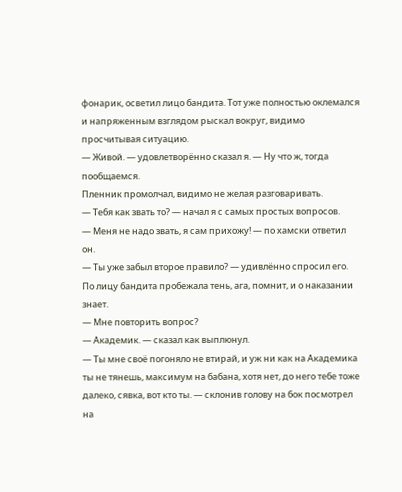фонарик, осветил лицо бандита. Тот уже полностью оклемался и напряженным взглядом рыскал вокруг, видимо просчитывая ситуацию.
— Живой. — удовлетворённо сказал я. — Ну что ж, тогда пообщаемся.
Пленник промолчал, видимо не желая разговаривать.
— Тебя как звать то? — начал я с самых простых вопросов.
— Меня не надо звать, я сам прихожу! — по хамски ответил он.
— Ты уже забыл второе правило? — удивлённо спросил его.
По лицу бандита пробежала тень, ага, помнит, и о наказании знает.
— Мне повторить вопрос?
— Академик. — сказал как выплюнул.
— Ты мне своё погоняло не втирай, и уж ни как на Академика ты не тянешь, максимум на бабана, хотя нет, до него тебе тоже далеко, сявка, вот кто ты. — склонив голову на бок посмотрел на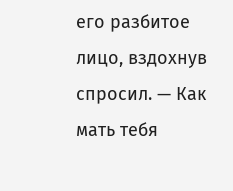его разбитое лицо, вздохнув спросил. — Как мать тебя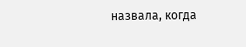назвала, когда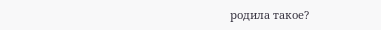родила такое?